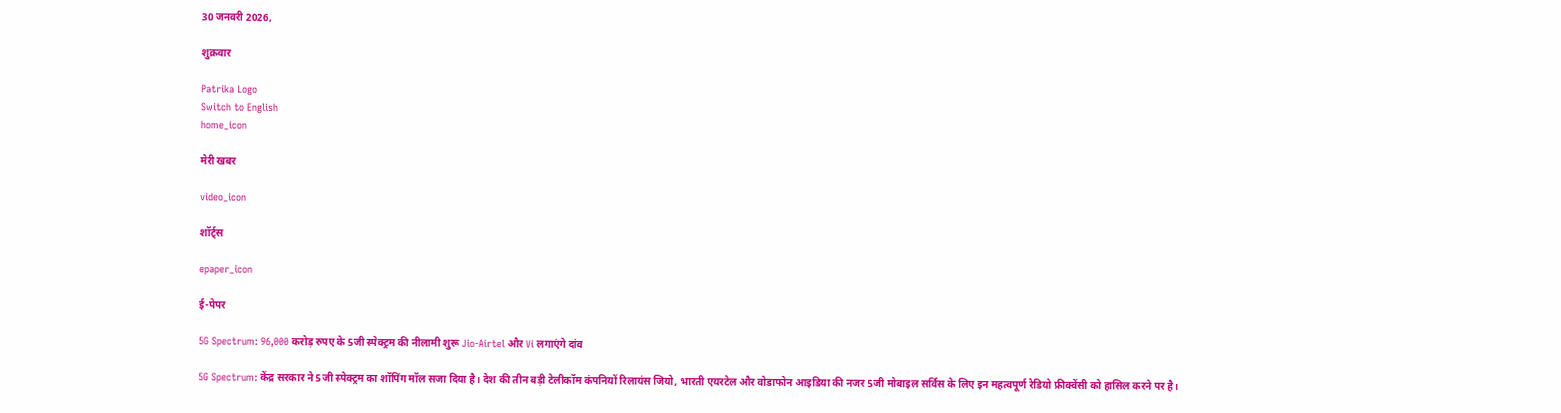30 जनवरी 2026,

शुक्रवार

Patrika Logo
Switch to English
home_icon

मेरी खबर

video_icon

शॉर्ट्स

epaper_icon

ई-पेपर

5G Spectrum: 96,000 करोड़ रुपए के 5जी स्पेक्ट्रम की नीलामी शुरू Jio-Airtel और Vi लगाएंगे दांव

5G Spectrum: केंद्र सरकार ने 5जी स्पेक्ट्रम का शॉपिंग मॉल सजा दिया है। देश की तीन बड़ी टेलीकॉम कंपनियों रिलायंस जियो, भारती एयरटेल और वोडाफोन आइडिया की नजर 5जी मोबाइल सर्विस के लिए इन महत्वपूर्ण रेडियो फ्रीक्वेंसी को हासिल करने पर है।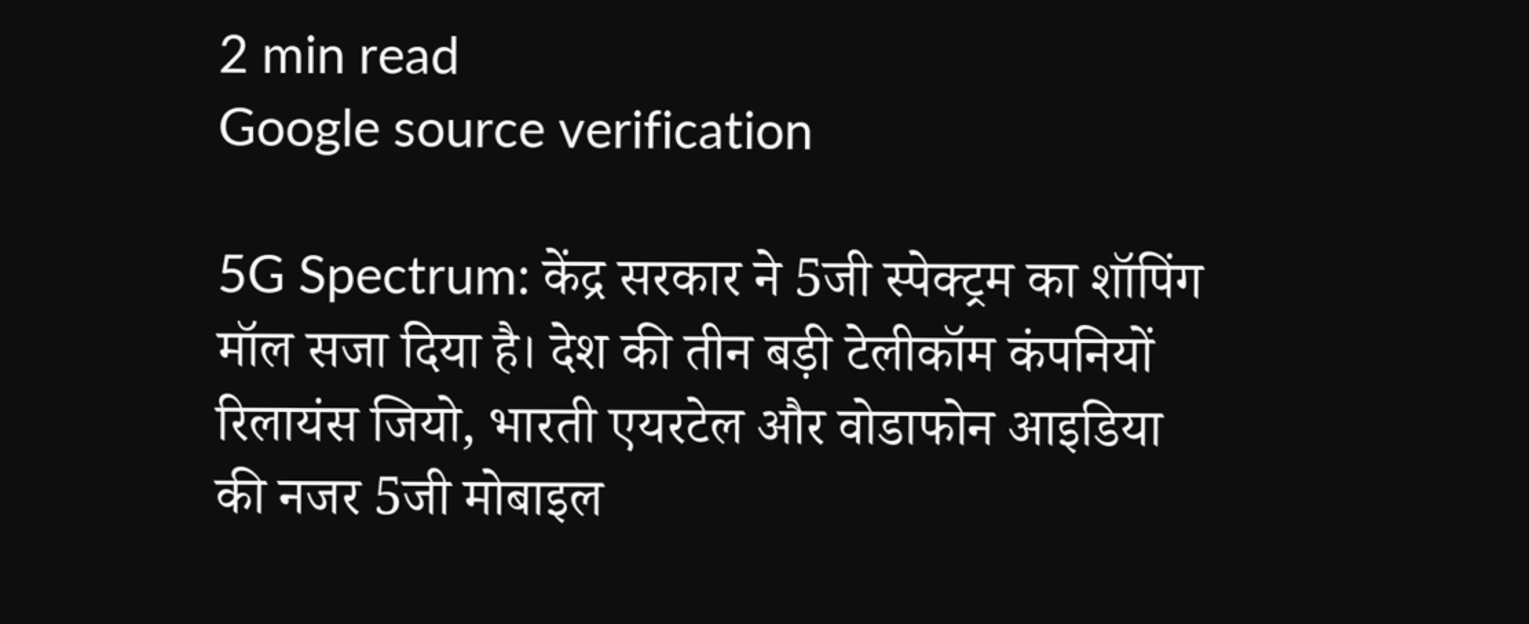2 min read
Google source verification

5G Spectrum: केंद्र सरकार ने 5जी स्पेक्ट्रम का शॉपिंग मॉल सजा दिया है। देश की तीन बड़ी टेलीकॉम कंपनियों रिलायंस जियो, भारती एयरटेल और वोडाफोन आइडिया की नजर 5जी मोबाइल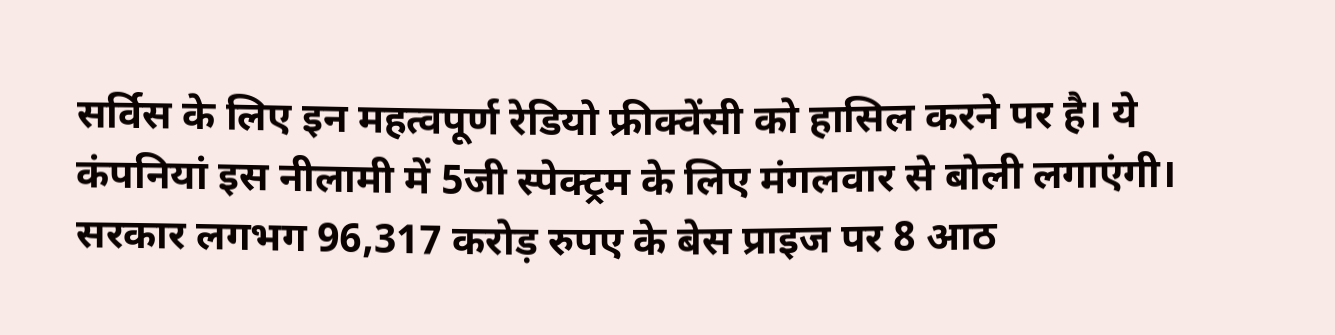सर्विस के लिए इन महत्वपूर्ण रेडियो फ्रीक्वेंसी को हासिल करने पर है। ये कंपनियां इस नीलामी में 5जी स्पेक्ट्रम के लिए मंगलवार से बोली लगाएंगी। सरकार लगभग 96,317 करोड़ रुपए के बेस प्राइज पर 8 आठ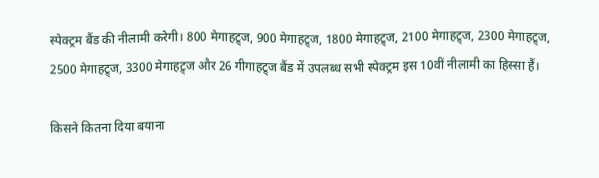स्पेक्ट्रम बैंड की नीलामी करेगी। 800 मेगाहट्र्ज, 900 मेगाहट्र्ज, 1800 मेगाहट्र्ज, 2100 मेगाहट्र्ज, 2300 मेगाहट्र्ज, 2500 मेगाहट्र्ज, 3300 मेगाहट्र्ज और 26 गीगाहट्र्ज बैंड में उपलब्ध सभी स्पेक्ट्रम इस 10वीं नीलामी का हिस्सा हैं।

किसने कितना दिया बयाना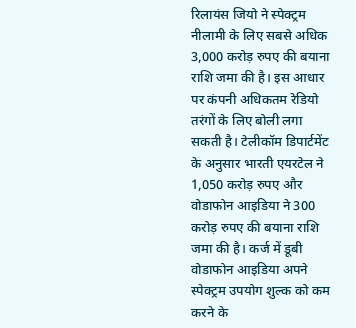रिलायंस जियो ने स्पेक्ट्रम नीलामी के लिए सबसे अधिक 3,000 करोड़ रुपए की बयाना राशि जमा की है। इस आधार पर कंपनी अधिकतम रेडियो तरंगों के लिए बोली लगा सकती है। टेलीकॉम डिपार्टमेंट के अनुसार भारती एयरटेल ने 1,050 करोड़ रुपए और वोडाफोन आइडिया ने 300 करोड़ रुपए की बयाना राशि जमा की है। कर्ज में डूबी वोडाफोन आइडिया अपने स्पेक्ट्रम उपयोग शुल्क को कम करने के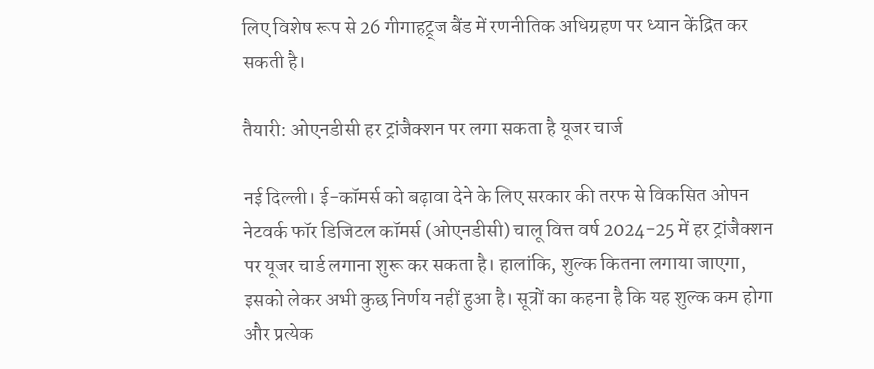लिए विशेष रूप से 26 गीगाहट्र्ज बैंड में रणनीतिक अधिग्रहण पर ध्यान केंद्रित कर सकती है।

तैयारी: ओएनडीसी हर ट्रांजैक्शन पर लगा सकता है यूजर चार्ज

नई दिल्ली। ई-कॉमर्स को बढ़ावा देने के लिए सरकार की तरफ से विकसित ओपन नेटवर्क फॉर डिजिटल कॉमर्स (ओएनडीसी) चालू वित्त वर्ष 2024-25 में हर ट्रांजैक्शन पर यूजर चार्ड लगाना शुरू कर सकता है। हालांकि, शुल्क कितना लगाया जाएगा, इसको लेकर अभी कुछ निर्णय नहीं हुआ है। सूत्रों का कहना है कि यह शुल्क कम होगा और प्रत्येक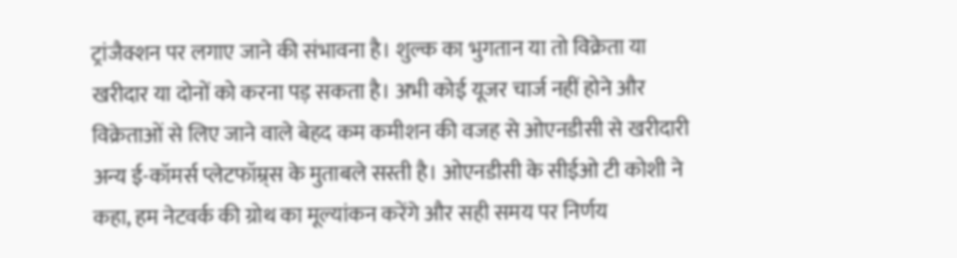ट्रांजैक्शन पर लगाए जाने की संभावना है। शुल्क का भुगतान या तो विक्रेता या खरीदार या दोनों को करना पड़ सकता है। अभी कोई यूजर चार्ज नहीं होने और विक्रेताओं से लिए जाने वाले बेहद कम कमीशन की वजह से ओएनडीसी से खरीदारी अन्य ई-कॉमर्स प्लेटफॉम्र्स के मुताबले सस्ती है। ओएनडीसी के सीईओ टी कोशी ने कहा, हम नेटवर्क की ग्रोथ का मूल्यांकन करेंगे और सही समय पर निर्णय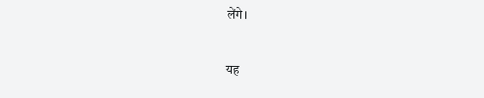लेंगे।

यह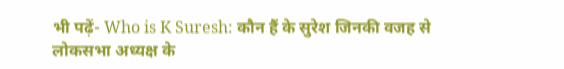भी पढ़ें- Who is K Suresh: कौन हैं के सुरेश जिनकी वजह से लोकसभा अध्यक्ष के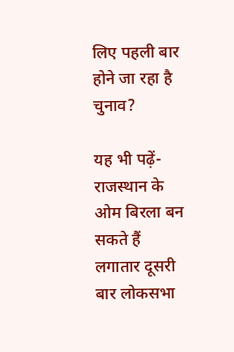लिए पहली बार होने जा रहा है चुनाव?

यह भी पढ़ें- राजस्थान के ओम बिरला बन सकते हैं लगातार दूसरी बार लोकसभा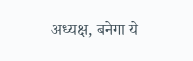अध्यक्ष, बनेगा ये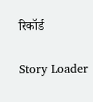रिकॉर्ड

Story Loader